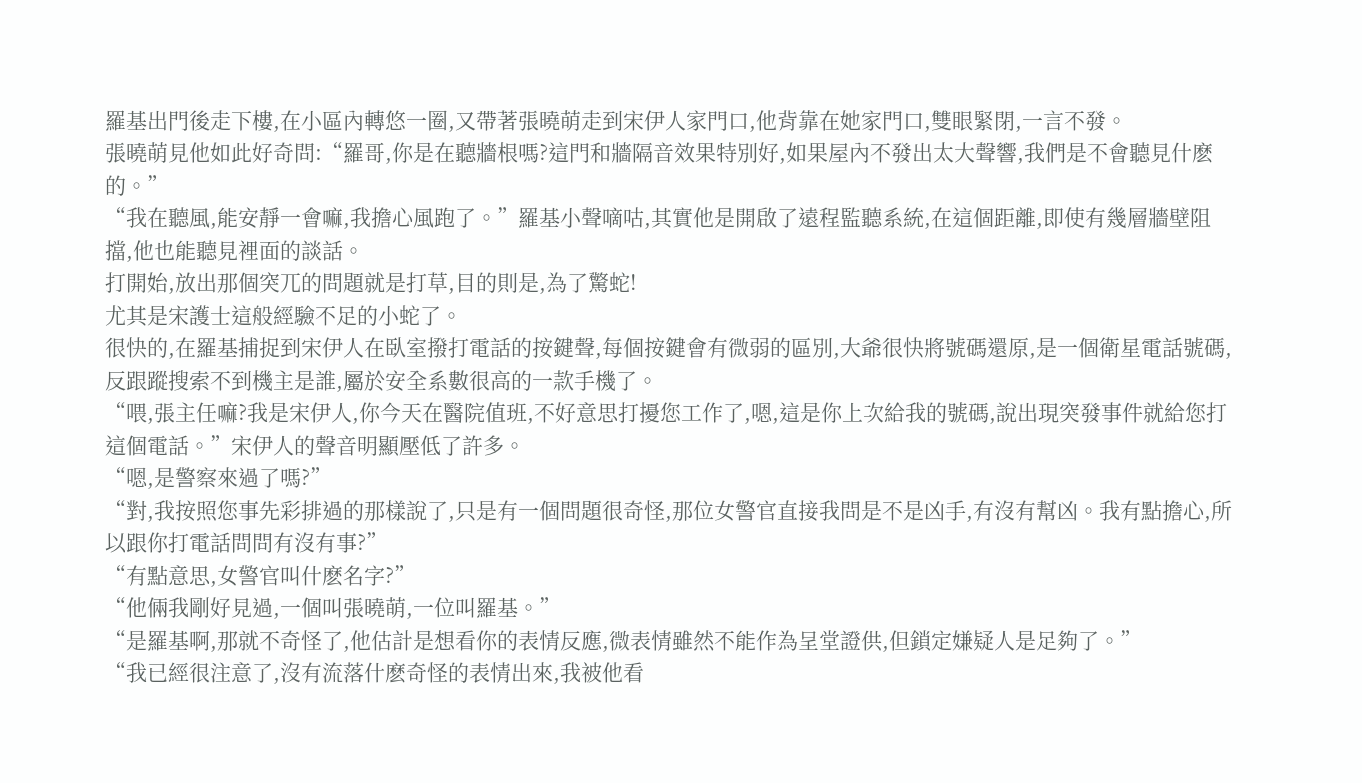羅基出門後走下樓,在小區內轉悠一圈,又帶著張曉萌走到宋伊人家門口,他背靠在她家門口,雙眼緊閉,一言不發。
張曉萌見他如此好奇問:“羅哥,你是在聽牆根嗎?這門和牆隔音效果特別好,如果屋內不發出太大聲響,我們是不會聽見什麽的。”
“我在聽風,能安靜一會嘛,我擔心風跑了。”羅基小聲嘀咕,其實他是開啟了遠程監聽系統,在這個距離,即使有幾層牆壁阻擋,他也能聽見裡面的談話。
打開始,放出那個突兀的問題就是打草,目的則是,為了驚蛇!
尤其是宋護士這般經驗不足的小蛇了。
很快的,在羅基捕捉到宋伊人在臥室撥打電話的按鍵聲,每個按鍵會有微弱的區別,大爺很快將號碼還原,是一個衛星電話號碼,反跟蹤搜索不到機主是誰,屬於安全系數很高的一款手機了。
“喂,張主任嘛?我是宋伊人,你今天在醫院值班,不好意思打擾您工作了,嗯,這是你上次給我的號碼,說出現突發事件就給您打這個電話。”宋伊人的聲音明顯壓低了許多。
“嗯,是警察來過了嗎?”
“對,我按照您事先彩排過的那樣說了,只是有一個問題很奇怪,那位女警官直接我問是不是凶手,有沒有幫凶。我有點擔心,所以跟你打電話問問有沒有事?”
“有點意思,女警官叫什麽名字?”
“他倆我剛好見過,一個叫張曉萌,一位叫羅基。”
“是羅基啊,那就不奇怪了,他估計是想看你的表情反應,微表情雖然不能作為呈堂證供,但鎖定嫌疑人是足夠了。”
“我已經很注意了,沒有流落什麽奇怪的表情出來,我被他看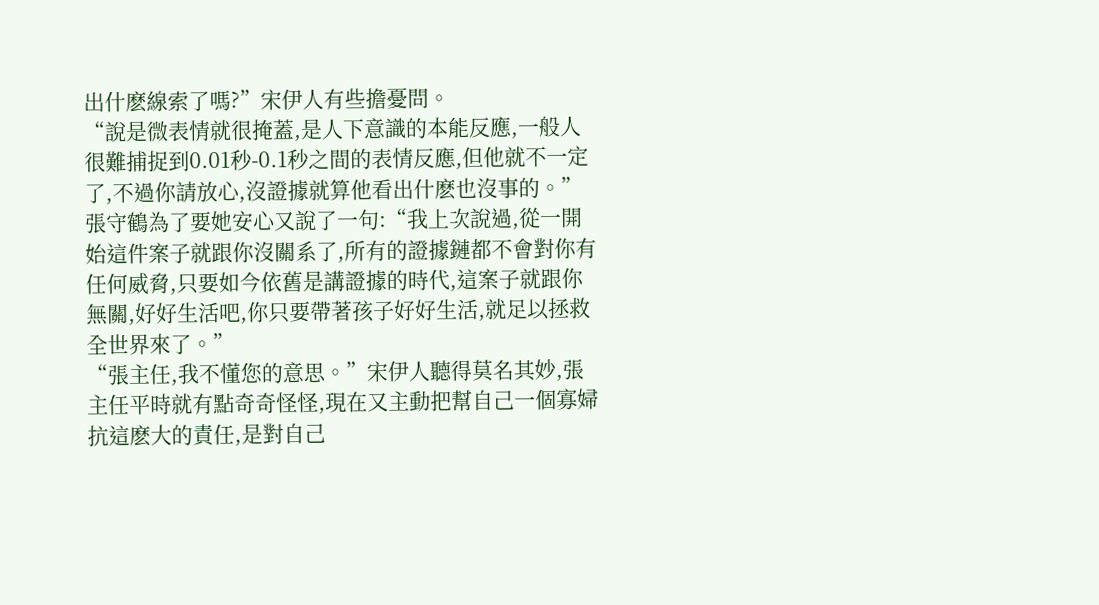出什麽線索了嗎?”宋伊人有些擔憂問。
“說是微表情就很掩蓋,是人下意識的本能反應,一般人很難捕捉到0.01秒-0.1秒之間的表情反應,但他就不一定了,不過你請放心,沒證據就算他看出什麽也沒事的。”張守鶴為了要她安心又說了一句:“我上次說過,從一開始這件案子就跟你沒關系了,所有的證據鏈都不會對你有任何威脅,只要如今依舊是講證據的時代,這案子就跟你無關,好好生活吧,你只要帶著孩子好好生活,就足以拯救全世界來了。”
“張主任,我不懂您的意思。”宋伊人聽得莫名其妙,張主任平時就有點奇奇怪怪,現在又主動把幫自己一個寡婦抗這麽大的責任,是對自己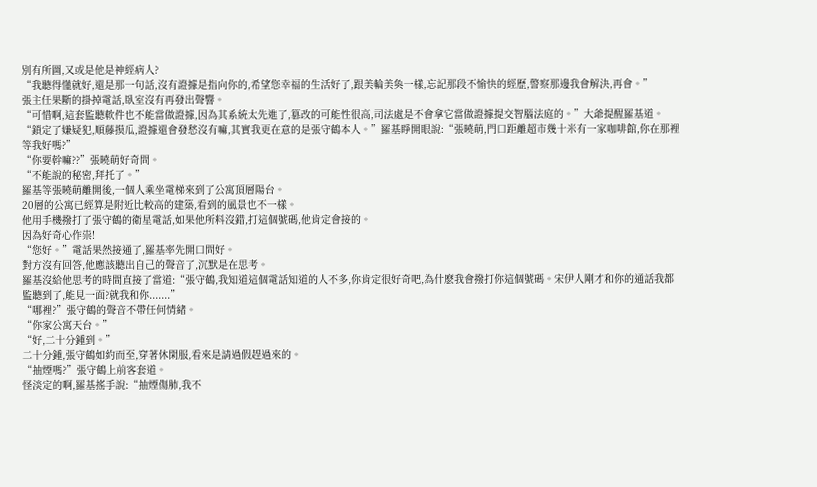別有所圖,又或是他是神經病人?
“我聽得懂就好,還是那一句話,沒有證據是指向你的,希望您幸福的生活好了,跟美輪美奐一樣,忘記那段不愉快的經歷,警察那邊我會解決,再會。”
張主任果斷的掛掉電話,臥室沒有再發出聲響。
“可惜啊,這套監聽軟件也不能當做證據,因為其系統太先進了,篡改的可能性很高,司法處是不會拿它當做證據提交智腦法庭的。”大爺提醒羅基道。
“鎖定了嫌疑犯,順藤摸瓜,證據還會發愁沒有嘛,其實我更在意的是張守鶴本人。”羅基睜開眼說:“張曉萌,門口距離超市幾十米有一家咖啡館,你在那裡等我好嗎?”
“你要幹嘛??”張曉萌好奇問。
“不能說的秘密,拜托了。”
羅基等張曉萌離開後,一個人乘坐電梯來到了公寓頂層陽台。
20層的公寓已經算是附近比較高的建築,看到的風景也不一樣。
他用手機撥打了張守鶴的衛星電話,如果他所料沒錯,打這個號碼,他肯定會接的。
因為好奇心作祟!
“您好。”電話果然接通了,羅基率先開口問好。
對方沒有回答,他應該聽出自己的聲音了,沉默是在思考。
羅基沒給他思考的時間直接了當道:“張守鶴,我知道這個電話知道的人不多,你肯定很好奇吧,為什麽我會撥打你這個號碼。宋伊人剛才和你的通話我都監聽到了,能見一面?就我和你.......”
“哪裡?”張守鶴的聲音不帶任何情緒。
“你家公寓天台。”
“好,二十分鍾到。”
二十分鍾,張守鶴如約而至,穿著休閑服,看來是請過假趕過來的。
“抽煙嗎?”張守鶴上前客套道。
怪淡定的啊,羅基搖手說:“抽煙傷肺,我不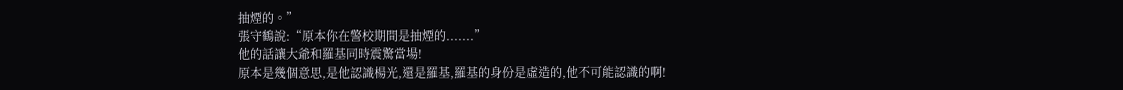抽煙的。”
張守鶴說:“原本你在警校期間是抽煙的.......”
他的話讓大爺和羅基同時震驚當場!
原本是幾個意思,是他認識楊光,還是羅基,羅基的身份是虛造的,他不可能認識的啊!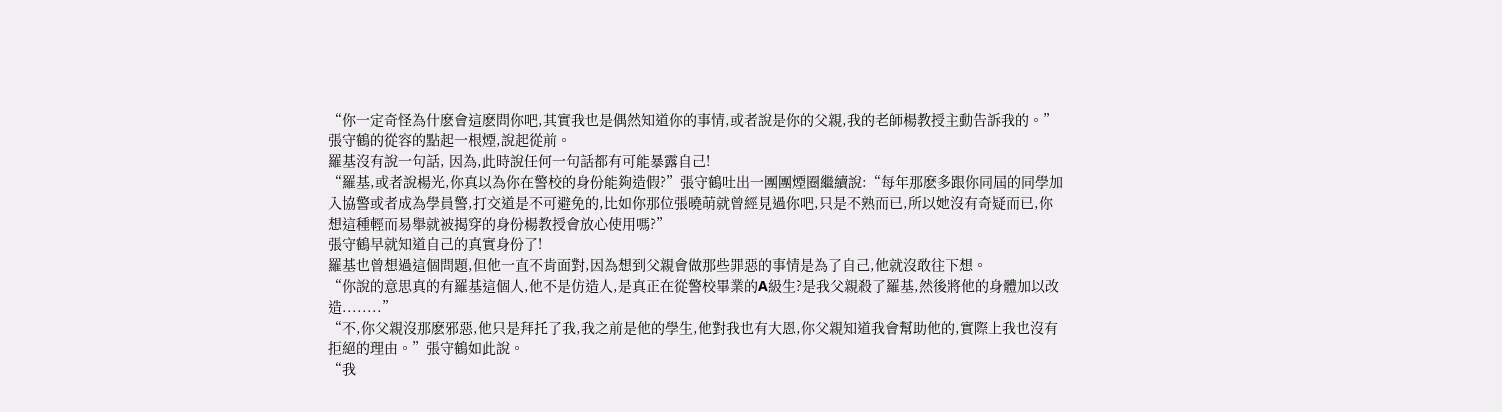“你一定奇怪為什麽會這麽問你吧,其實我也是偶然知道你的事情,或者說是你的父親,我的老師楊教授主動告訴我的。”張守鶴的從容的點起一根煙,說起從前。
羅基沒有說一句話, 因為,此時說任何一句話都有可能暴露自己!
“羅基,或者說楊光,你真以為你在警校的身份能夠造假?”張守鶴吐出一團團煙圈繼續說:“每年那麽多跟你同屆的同學加入協警或者成為學員警,打交道是不可避免的,比如你那位張曉萌就曾經見過你吧,只是不熟而已,所以她沒有奇疑而已,你想這種輕而易舉就被揭穿的身份楊教授會放心使用嗎?”
張守鶴早就知道自己的真實身份了!
羅基也曾想過這個問題,但他一直不肯面對,因為想到父親會做那些罪惡的事情是為了自己,他就沒敢往下想。
“你說的意思真的有羅基這個人,他不是仿造人,是真正在從警校畢業的A級生?是我父親殺了羅基,然後將他的身體加以改造........”
“不,你父親沒那麽邪惡,他只是拜托了我,我之前是他的學生,他對我也有大恩,你父親知道我會幫助他的,實際上我也沒有拒絕的理由。”張守鶴如此說。
“我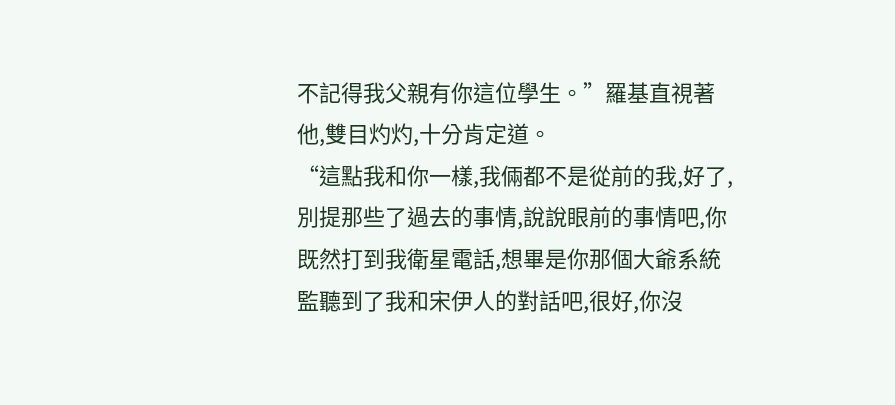不記得我父親有你這位學生。”羅基直視著他,雙目灼灼,十分肯定道。
“這點我和你一樣,我倆都不是從前的我,好了,別提那些了過去的事情,說說眼前的事情吧,你既然打到我衛星電話,想畢是你那個大爺系統監聽到了我和宋伊人的對話吧,很好,你沒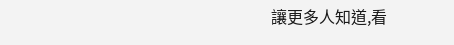讓更多人知道,看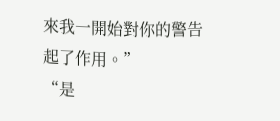來我一開始對你的警告起了作用。”
“是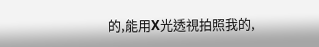的,能用X光透視拍照我的,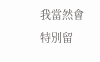我當然會特別留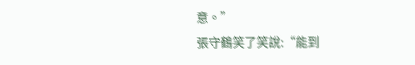意。”
張守鶴笑了笑說:“能到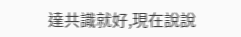達共識就好,現在說說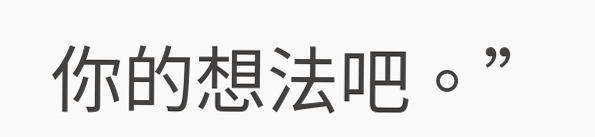你的想法吧。”